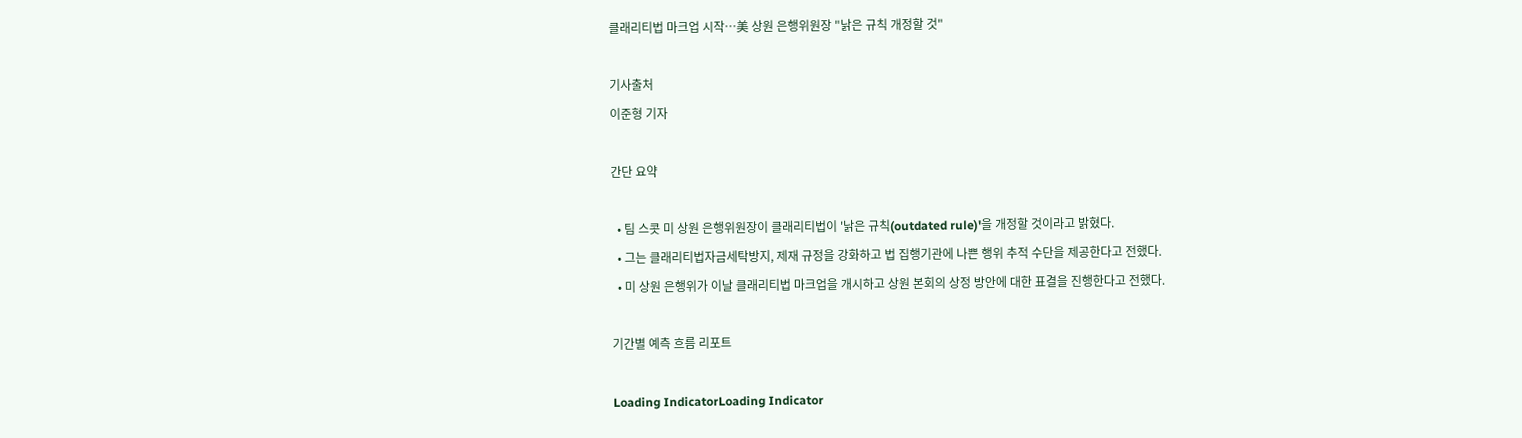클래리티법 마크업 시작…美 상원 은행위원장 "낡은 규칙 개정할 것"

기사출처
이준형 기자

간단 요약

  • 팀 스콧 미 상원 은행위원장이 클래리티법이 '낡은 규칙(outdated rule)'을 개정할 것이라고 밝혔다.
  • 그는 클래리티법자금세탁방지, 제재 규정을 강화하고 법 집행기관에 나쁜 행위 추적 수단을 제공한다고 전했다.
  • 미 상원 은행위가 이날 클래리티법 마크업을 개시하고 상원 본회의 상정 방안에 대한 표결을 진행한다고 전했다.

기간별 예측 흐름 리포트

Loading IndicatorLoading Indicator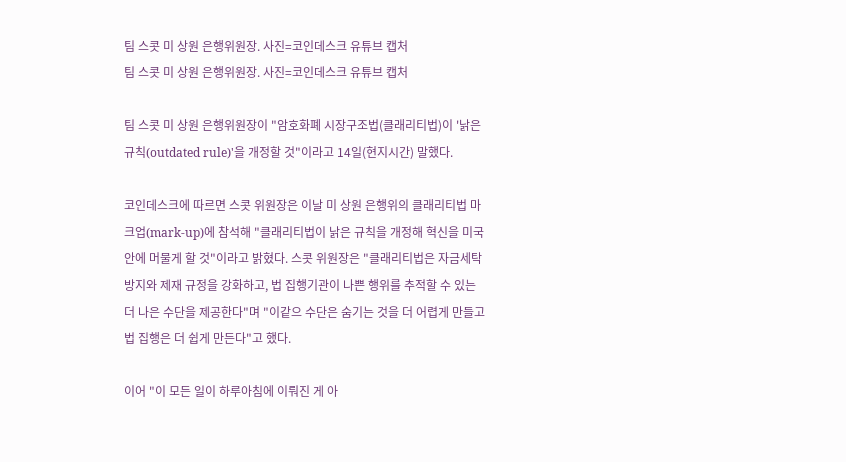팀 스콧 미 상원 은행위원장. 사진=코인데스크 유튜브 캡처
팀 스콧 미 상원 은행위원장. 사진=코인데스크 유튜브 캡처

팀 스콧 미 상원 은행위원장이 "암호화폐 시장구조법(클래리티법)이 '낡은 규칙(outdated rule)'을 개정할 것"이라고 14일(현지시간) 말했다.

코인데스크에 따르면 스콧 위원장은 이날 미 상원 은행위의 클래리티법 마크업(mark-up)에 참석해 "클래리티법이 낡은 규칙을 개정해 혁신을 미국 안에 머물게 할 것"이라고 밝혔다. 스콧 위원장은 "클래리티법은 자금세탁방지와 제재 규정을 강화하고, 법 집행기관이 나쁜 행위를 추적할 수 있는 더 나은 수단을 제공한다"며 "이같으 수단은 숨기는 것을 더 어렵게 만들고 법 집행은 더 쉽게 만든다"고 했다.

이어 "이 모든 일이 하루아침에 이뤄진 게 아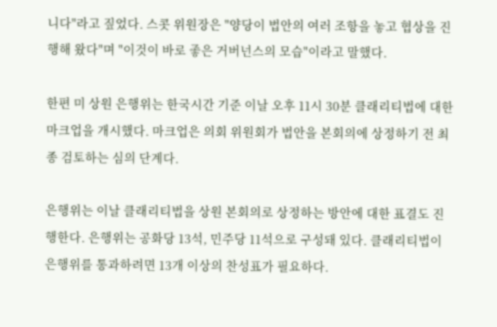니다"라고 짚었다. 스콧 위원장은 "양당이 법안의 여러 조항을 놓고 협상을 진행해 왔다"며 "이것이 바로 좋은 거버넌스의 모습"이라고 말했다.

한편 미 상원 은행위는 한국시간 기준 이날 오후 11시 30분 클래리티법에 대한 마크업을 개시했다. 마크업은 의회 위원회가 법안을 본회의에 상정하기 전 최종 검토하는 심의 단계다.

은행위는 이날 클래리티법을 상원 본회의로 상정하는 방안에 대한 표결도 진행한다. 은행위는 공화당 13석, 민주당 11석으로 구성돼 있다. 클래리티법이 은행위를 통과하려면 13개 이상의 찬성표가 필요하다.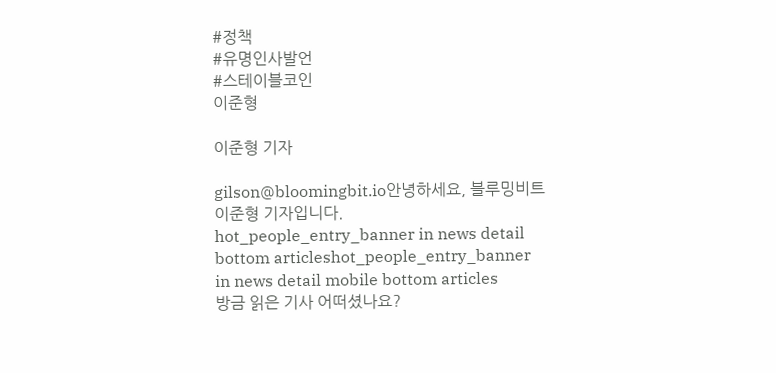#정책
#유명인사발언
#스테이블코인
이준형

이준형 기자

gilson@bloomingbit.io안녕하세요, 블루밍비트 이준형 기자입니다.
hot_people_entry_banner in news detail bottom articleshot_people_entry_banner in news detail mobile bottom articles
방금 읽은 기사 어떠셨나요?